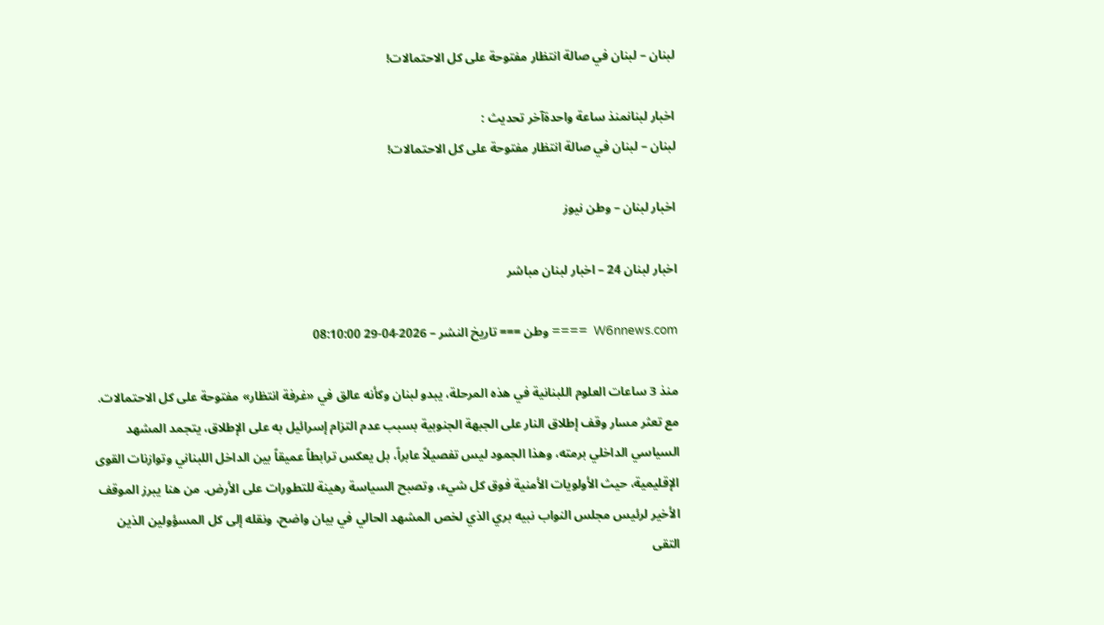لبنان – لبنان في صالة انتظار مفتوحة على كل الاحتمالات!

اخبار لبنانمنذ ساعة واحدةآخر تحديث :
لبنان – لبنان في صالة انتظار مفتوحة على كل الاحتمالات!

اخبار لبنان – وطن نيوز

اخبار لبنان 24 – اخبار لبنان مباشر

W6nnews.com  ==== وطن === تاريخ النشر – 2026-04-29 08:10:00

منذ 3 ساعات العلوم اللبنانية في هذه المرحلة، يبدو لبنان وكأنه عالق في «غرفة انتظار» مفتوحة على كل الاحتمالات. مع تعثر مسار وقف إطلاق النار على الجبهة الجنوبية بسبب عدم التزام إسرائيل به على الإطلاق، يتجمد المشهد السياسي الداخلي برمته، وهذا الجمود ليس تفصيلاً عابراً، بل يعكس ترابطاً عميقاً بين الداخل اللبناني وتوازنات القوى الإقليمية، حيث الأولويات الأمنية فوق كل شيء، وتصبح السياسة رهينة للتطورات على الأرض. من هنا يبرز الموقف الأخير لرئيس مجلس النواب نبيه بري الذي لخص المشهد الحالي في بيان واضح، ونقله إلى كل المسؤولين الذين التقى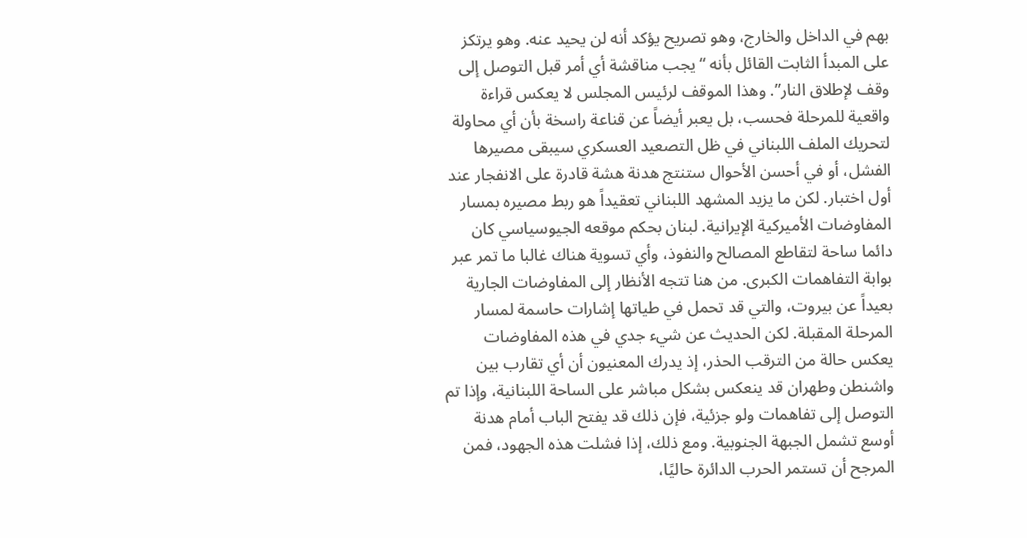بهم في الداخل والخارج، وهو تصريح يؤكد أنه لن يحيد عنه. وهو يرتكز على المبدأ الثابت القائل بأنه “يجب مناقشة أي أمر قبل التوصل إلى وقف لإطلاق النار”. وهذا الموقف لرئيس المجلس لا يعكس قراءة واقعية للمرحلة فحسب، بل يعبر أيضاً عن قناعة راسخة بأن أي محاولة لتحريك الملف اللبناني في ظل التصعيد العسكري سيبقى مصيرها الفشل، أو في أحسن الأحوال ستنتج هدنة هشة قادرة على الانفجار عند أول اختبار. لكن ما يزيد المشهد اللبناني تعقيداً هو ربط مصيره بمسار المفاوضات الأميركية الإيرانية. لبنان بحكم موقعه الجيوسياسي كان دائما ساحة لتقاطع المصالح والنفوذ، وأي تسوية هناك غالبا ما تمر عبر بوابة التفاهمات الكبرى. من هنا تتجه الأنظار إلى المفاوضات الجارية بعيداً عن بيروت، والتي قد تحمل في طياتها إشارات حاسمة لمسار المرحلة المقبلة. لكن الحديث عن شيء جدي في هذه المفاوضات يعكس حالة من الترقب الحذر، إذ يدرك المعنيون أن أي تقارب بين واشنطن وطهران قد ينعكس بشكل مباشر على الساحة اللبنانية، وإذا تم التوصل إلى تفاهمات ولو جزئية، فإن ذلك قد يفتح الباب أمام هدنة أوسع تشمل الجبهة الجنوبية. ومع ذلك، إذا فشلت هذه الجهود، فمن المرجح أن تستمر الحرب الدائرة حاليًا،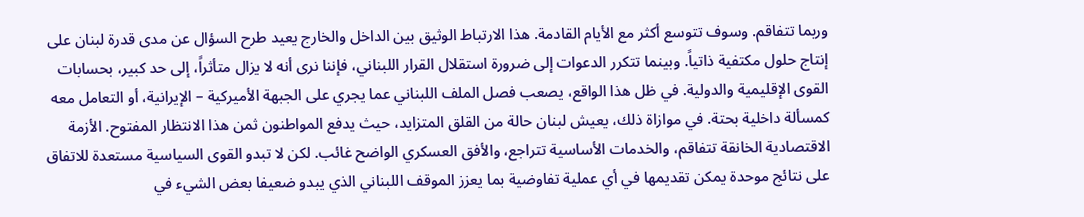وربما تتفاقم. وسوف تتوسع أكثر مع الأيام القادمة. هذا الارتباط الوثيق بين الداخل والخارج يعيد طرح السؤال عن مدى قدرة لبنان على إنتاج حلول مكتفية ذاتياً. وبينما تتكرر الدعوات إلى ضرورة استقلال القرار اللبناني، فإننا نرى أنه لا يزال متأثراً، إلى حد كبير، بحسابات القوى الإقليمية والدولية. في ظل هذا الواقع، يصعب فصل الملف اللبناني عما يجري على الجبهة الأميركية – الإيرانية، أو التعامل معه كمسألة داخلية بحتة. في موازاة ذلك، يعيش لبنان حالة من القلق المتزايد، حيث يدفع المواطنون ثمن هذا الانتظار المفتوح. الأزمة الاقتصادية الخانقة تتفاقم، والخدمات الأساسية تتراجع، والأفق العسكري الواضح غائب. لكن لا تبدو القوى السياسية مستعدة للاتفاق على نتائج موحدة يمكن تقديمها في أي عملية تفاوضية بما يعزز الموقف اللبناني الذي يبدو ضعيفا بعض الشيء في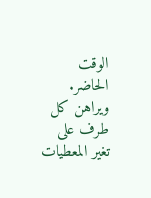الوقت الحاضر. ويراهن كل طرف على تغير المعطيات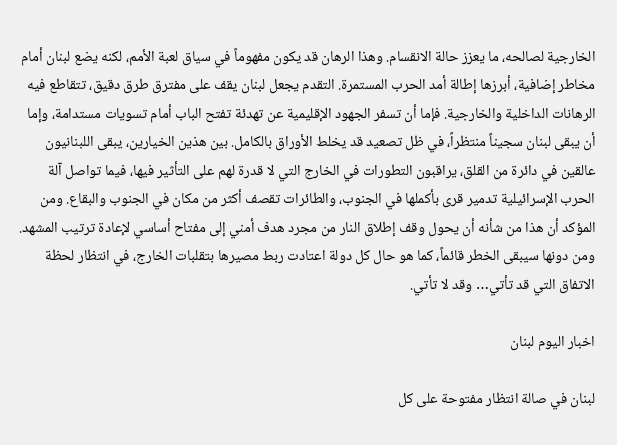الخارجية لصالحه، ما يعزز حالة الانقسام. وهذا الرهان قد يكون مفهوماً في سياق لعبة الأمم، لكنه يضع لبنان أمام مخاطر إضافية، أبرزها إطالة أمد الحرب المستمرة. التقدم يجعل لبنان يقف على مفترق طرق دقيق، تتقاطع فيه الرهانات الداخلية والخارجية. فإما أن تسفر الجهود الإقليمية عن تهدئة تفتح الباب أمام تسويات مستدامة، وإما أن يبقى لبنان سجيناً منتظراً، في ظل تصعيد قد يخلط الأوراق بالكامل. بين هذين الخيارين، يبقى اللبنانيون عالقين في دائرة من القلق، يراقبون التطورات في الخارج التي لا قدرة لهم على التأثير فيها، فيما تواصل آلة الحرب الإسرائيلية تدمير قرى بأكملها في الجنوب، والطائرات تقصف أكثر من مكان في الجنوب والبقاع. ومن المؤكد أن هذا من شأنه أن يحول وقف إطلاق النار من مجرد هدف أمني إلى مفتاح أساسي لإعادة ترتيب المشهد. ومن دونها سيبقى الخطر قائماً، كما هو حال كل دولة اعتادت ربط مصيرها بتقلبات الخارج، في انتظار لحظة الاتفاق التي قد تأتي… وقد لا تأتي.

اخبار اليوم لبنان

لبنان في صالة انتظار مفتوحة على كل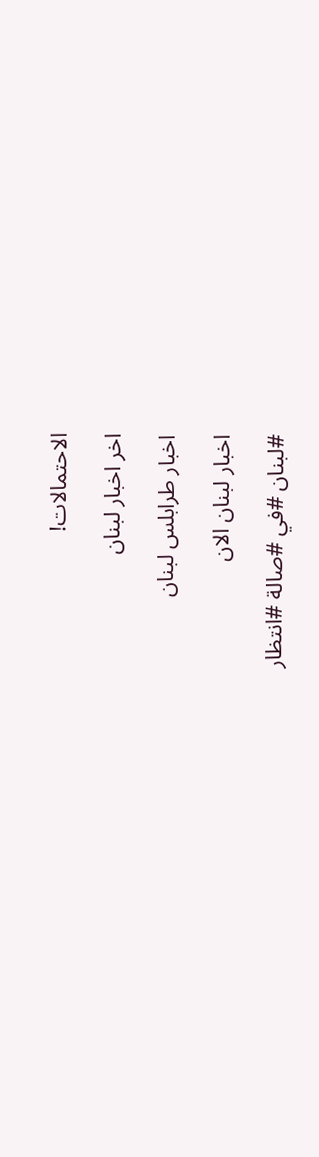الاحتمالات!

اخر اخبار لبنان

اخبار طرابلس لبنان

اخبار لبنان الان

#لبنان #في #صالة #انتظار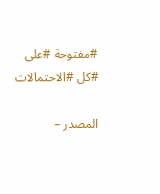#مفتوحة #على #كل #الاحتمالات

المصدر –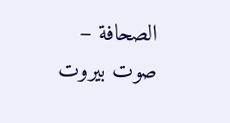الصحافة – صوت بيروت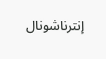إنترناشونال